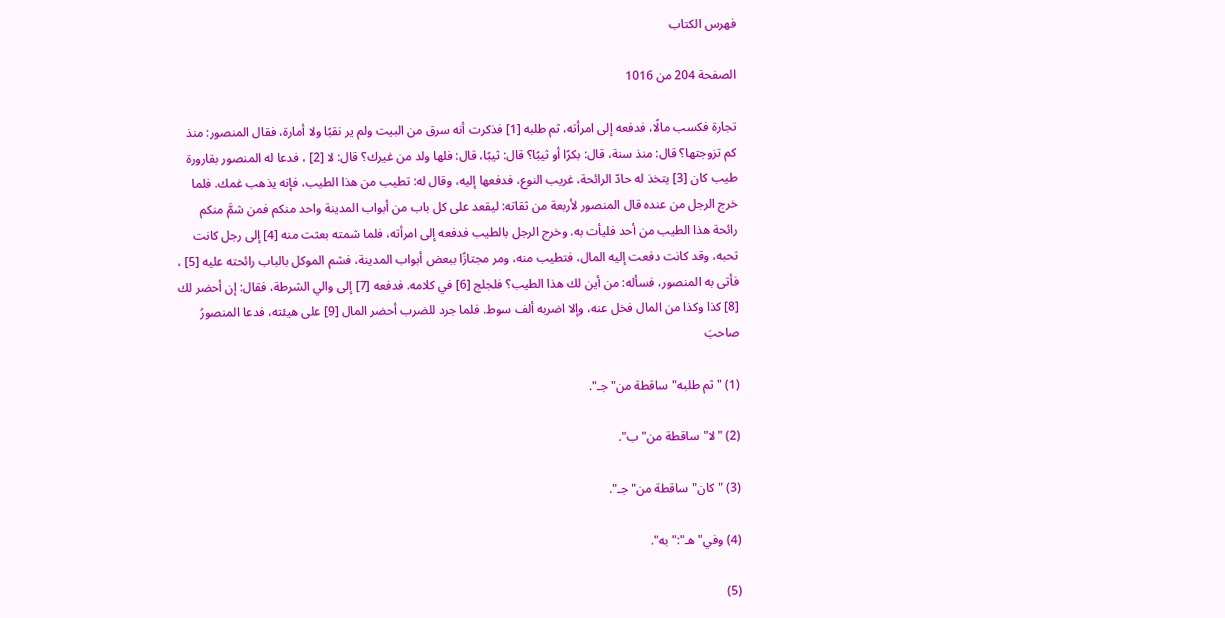فهرس الكتاب

الصفحة 204 من 1016

تجارة فكسب مالًا، فدفعه إلى امرأته، ثم طلبه [1] فذكرت أنه سرق من البيت ولم ير نقبًا ولا أمارة، فقال المنصور: منذ كم تزوجتها؟ قال: منذ سنة، قال: بكرًا أو ثيبًا؟ قال: ثيبًا، قال: فلها ولد من غيرك؟ قال: لا [2] ، فدعا له المنصور بقارورة طيب كان [3] يتخذ له حادّ الرائحة، غريب النوع، فدفعها إليه، وقال له: تطيب من هذا الطيب، فإنه يذهب غمك. فلما خرج الرجل من عنده قال المنصور لأربعة من ثقاته: ليقعد على كل باب من أبواب المدينة واحد منكم فمن شمَّ منكم رائحة هذا الطيب من أحد فليأت به. وخرج الرجل بالطيب فدفعه إلى امرأته، فلما شمته بعثت منه [4] إلى رجل كانت تحبه، وقد كانت دفعت إليه المال، فتطيب منه، ومر مجتازًا ببعض أبواب المدينة، فشم الموكل بالباب رائحته عليه [5] ، فأتى به المنصور، فسأله: من أين لك هذا الطيب؟ فلجلج [6] في كلامه. فدفعه [7] إلى والي الشرطة، فقال: إن أحضر لك [8] كذا وكذا من المال فخل عنه، وإلا اضربه ألف سوط. فلما جرد للضرب أحضر المال [9] على هيئته، فدعا المنصورُ صاحبَ

(1) "ثم طلبه"ساقطة من"جـ".

(2) "لا"ساقطة من"ب".

(3) "كان"ساقطة من"جـ".

(4) وفي"هـ":"به".

(5)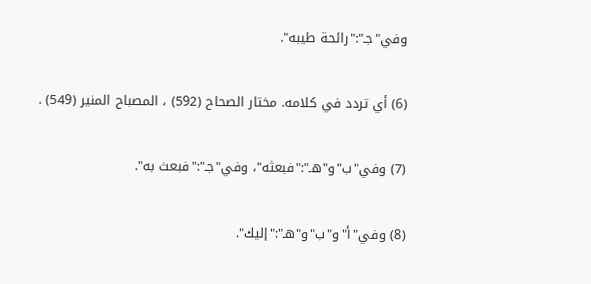وفي"جـ":"رائحة طيبه".

(6) أي تردد في كلامه. مختار الصحاح (592) ، المصباح المنير (549) .

(7) وفي"ب"و"هـ":"فبعثه"، وفي"جـ":"فبعث به".

(8) وفي"أ"و"ب"و"هـ":"إليك".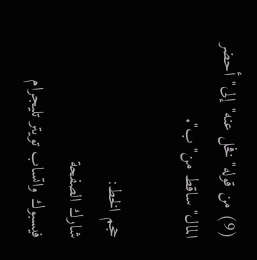(9) من قوله"فخل عنه"إلى"أحضر المال"ساقط من"ب".

حجم الخط:
شارك الصفحة
فيسبوك واتساب تويتر تليجرام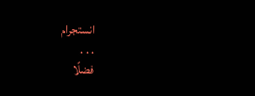انستجرام
. . .
فضلًا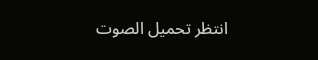انتظر تحميل الصوت